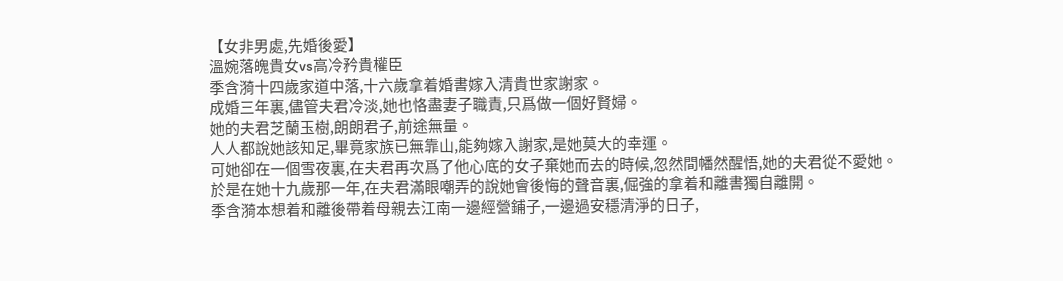【女非男處,先婚後愛】
溫婉落魄貴女vs高冷矜貴權臣
季含漪十四歲家道中落,十六歲拿着婚書嫁入清貴世家謝家。
成婚三年裏,儘管夫君冷淡,她也恪盡妻子職責,只爲做一個好賢婦。
她的夫君芝蘭玉樹,朗朗君子,前途無量。
人人都說她該知足,畢竟家族已無靠山,能夠嫁入謝家,是她莫大的幸運。
可她卻在一個雪夜裏,在夫君再次爲了他心底的女子棄她而去的時候,忽然間幡然醒悟,她的夫君從不愛她。
於是在她十九歲那一年,在夫君滿眼嘲弄的說她會後悔的聲音裏,倔強的拿着和離書獨自離開。
季含漪本想着和離後帶着母親去江南一邊經營鋪子,一邊過安穩清淨的日子,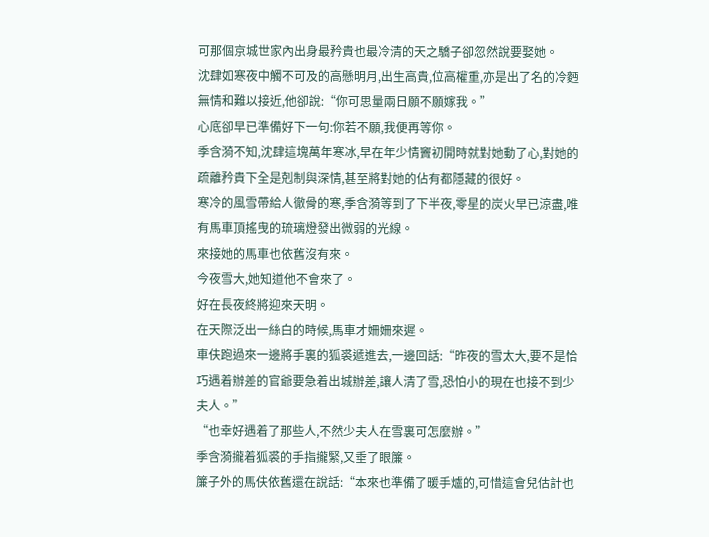可那個京城世家內出身最矜貴也最冷清的天之驕子卻忽然說要娶她。
沈肆如寒夜中觸不可及的高懸明月,出生高貴,位高權重,亦是出了名的冷麪無情和難以接近,他卻說:“你可思量兩日願不願嫁我。”
心底卻早已準備好下一句:你若不願,我便再等你。
季含漪不知,沈肆這塊萬年寒冰,早在年少情竇初開時就對她動了心,對她的疏離矜貴下全是剋制與深情,甚至將對她的佔有都隱藏的很好。
寒冷的風雪帶給人徹骨的寒,季含漪等到了下半夜,零星的炭火早已涼盡,唯有馬車頂搖曳的琉璃燈發出微弱的光線。
來接她的馬車也依舊沒有來。
今夜雪大,她知道他不會來了。
好在長夜終將迎來天明。
在天際泛出一絲白的時候,馬車才姍姍來遲。
車伕跑過來一邊將手裏的狐裘遞進去,一邊回話:“昨夜的雪太大,要不是恰巧遇着辦差的官爺要急着出城辦差,讓人清了雪,恐怕小的現在也接不到少夫人。”
“也幸好遇着了那些人,不然少夫人在雪裏可怎麼辦。”
季含漪攏着狐裘的手指攏緊,又垂了眼簾。
簾子外的馬伕依舊還在說話:“本來也準備了暖手爐的,可惜這會兒估計也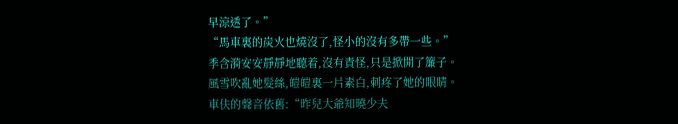早涼透了。”
“馬車裏的炭火也燒沒了,怪小的沒有多帶一些。”
季含漪安安靜靜地聽着,沒有責怪,只是掀開了簾子。
風雪吹亂她髮絲,皚皚裏一片素白,刺疼了她的眼睛。
車伕的聲音依舊:“昨兒大爺知曉少夫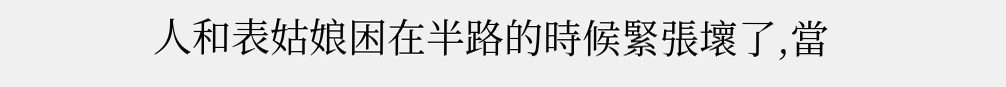人和表姑娘困在半路的時候緊張壞了,當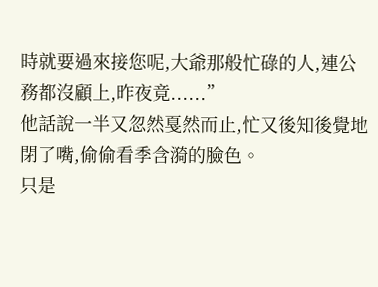時就要過來接您呢,大爺那般忙碌的人,連公務都沒顧上,昨夜竟......”
他話說一半又忽然戛然而止,忙又後知後覺地閉了嘴,偷偷看季含漪的臉色。
只是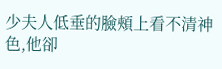少夫人低垂的臉頰上看不清神色,他卻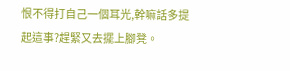恨不得打自己一個耳光,幹嘛話多提起這事?趕緊又去擺上腳凳。